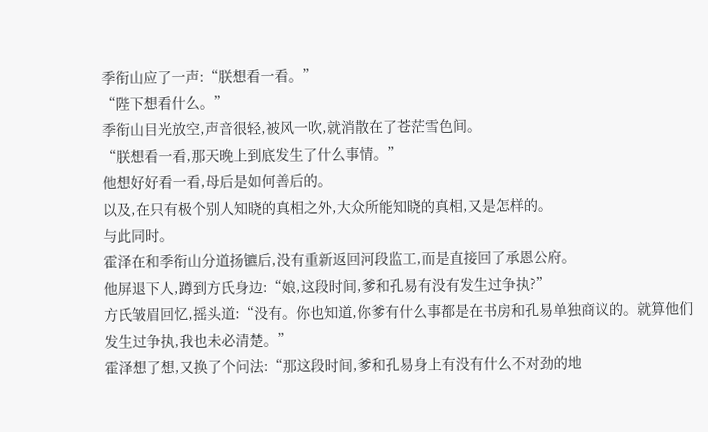季衔山应了一声:“朕想看一看。”
“陛下想看什么。”
季衔山目光放空,声音很轻,被风一吹,就消散在了苍茫雪色间。
“朕想看一看,那天晚上到底发生了什么事情。”
他想好好看一看,母后是如何善后的。
以及,在只有极个别人知晓的真相之外,大众所能知晓的真相,又是怎样的。
与此同时。
霍泽在和季衔山分道扬镳后,没有重新返回河段监工,而是直接回了承恩公府。
他屏退下人,蹲到方氏身边:“娘,这段时间,爹和孔易有没有发生过争执?”
方氏皱眉回忆,摇头道:“没有。你也知道,你爹有什么事都是在书房和孔易单独商议的。就算他们发生过争执,我也未必清楚。”
霍泽想了想,又换了个问法:“那这段时间,爹和孔易身上有没有什么不对劲的地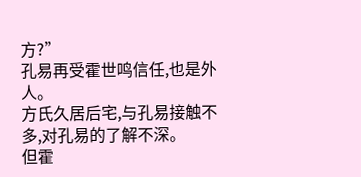方?”
孔易再受霍世鸣信任,也是外人。
方氏久居后宅,与孔易接触不多,对孔易的了解不深。
但霍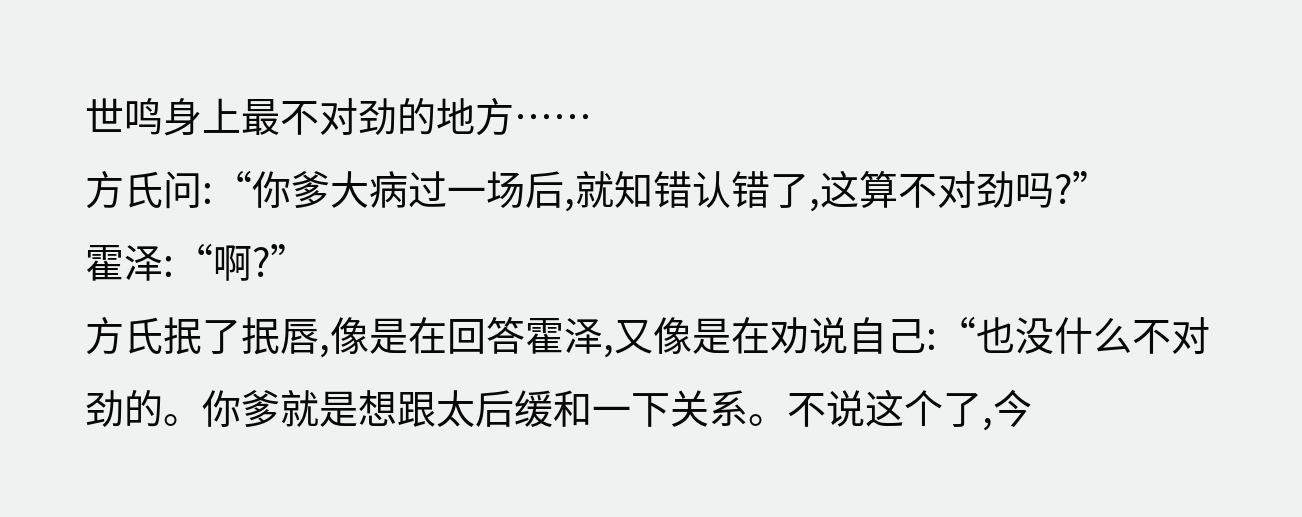世鸣身上最不对劲的地方……
方氏问:“你爹大病过一场后,就知错认错了,这算不对劲吗?”
霍泽:“啊?”
方氏抿了抿唇,像是在回答霍泽,又像是在劝说自己:“也没什么不对劲的。你爹就是想跟太后缓和一下关系。不说这个了,今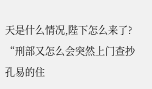天是什么情况,陛下怎么来了?
“刑部又怎么会突然上门查抄孔易的住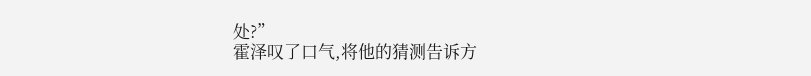处?”
霍泽叹了口气,将他的猜测告诉方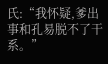氏:“我怀疑,爹出事和孔易脱不了干系。”